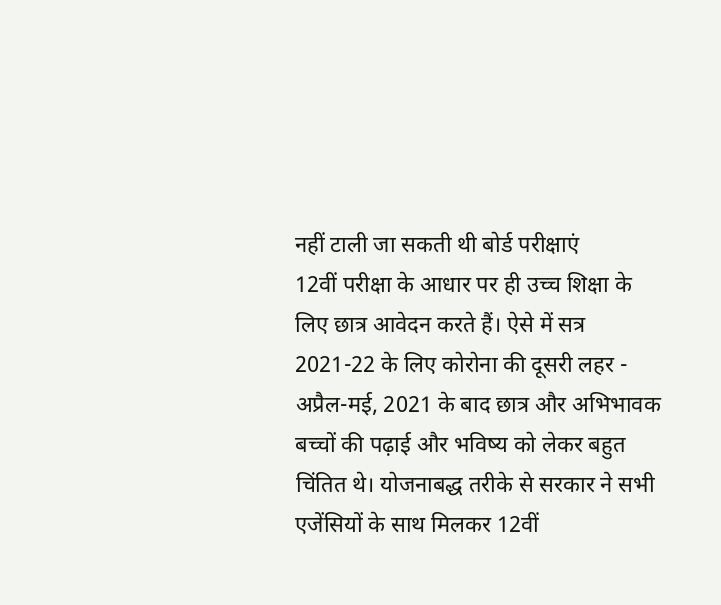नहीं टाली जा सकती थी बोर्ड परीक्षाएं
12वीं परीक्षा के आधार पर ही उच्च शिक्षा के लिए छात्र आवेदन करते हैं। ऐसे में सत्र 2021-22 के लिए कोरोना की दूसरी लहर - अप्रैल-मई, 2021 के बाद छात्र और अभिभावक बच्चों की पढ़ाई और भविष्य को लेकर बहुत चिंतित थे। योजनाबद्ध तरीके से सरकार ने सभी एजेंसियों के साथ मिलकर 12वीं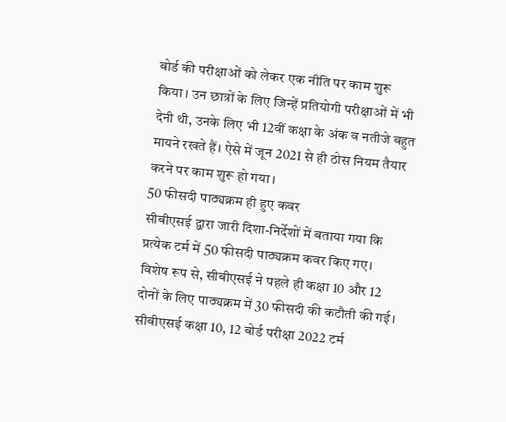बोर्ड की परीक्षाओं को लेकर एक नीति पर काम शुरू किया। उन छात्रों के लिए जिन्हें प्रतियोगी परीक्षाओं में भी देनी थी, उनके लिए भी 12वीं कक्षा के अंक व नतीजे बहुत मायने रखते हैं। ऐसे में जून 2021 से ही ठोस नियम तैयार करने पर काम शुरू हो गया।
50 फीसदी पाठ्यक्रम ही हुए कवर
सीबीएसई द्वारा जारी दिशा-निर्देशों में बताया गया कि प्रत्येक टर्म में 50 फीसदी पाठ्यक्रम कवर किए गए। विशेष रूप से, सीबीएसई ने पहले ही कक्षा 10 और 12 दोनों के लिए पाठ्यक्रम में 30 फीसदी की कटौती की गई। सीबीएसई कक्षा 10, 12 बोर्ड परीक्षा 2022 टर्म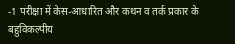-1 परीक्षा में केस-आधारित और कथन व तर्क प्रकार के बहुविकल्पीय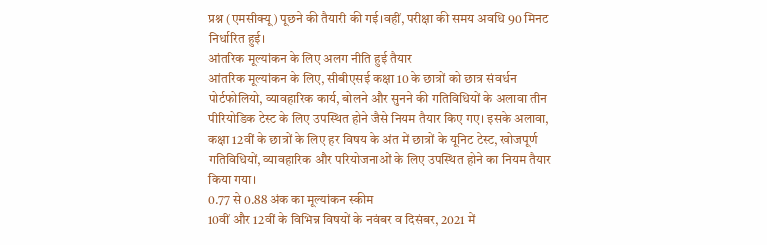प्रश्न (एमसीक्यू) पूछने की तैयारी की गई।वहीं, परीक्षा की समय अवधि 90 मिनट निर्धारित हुई।
आंतरिक मूल्यांकन के लिए अलग नीति हुई तैयार
आंतरिक मूल्यांकन के लिए, सीबीएसई कक्षा 10 के छात्रों को छात्र संवर्धन पोर्टफोलियो, व्यावहारिक कार्य, बोलने और सुनने की गतिविधियों के अलावा तीन पीरियोडिक टेस्ट के लिए उपस्थित होने जैसे नियम तैयार किए गए। इसके अलावा, कक्षा 12वीं के छात्रों के लिए हर विषय के अंत में छात्रों के यूनिट टेस्ट, खोजपूर्ण गतिविधियों, व्यावहारिक और परियोजनाओं के लिए उपस्थित होने का नियम तैयार किया गया।
0.77 से 0.88 अंक का मूल्यांकन स्कीम
10वीं और 12वीं के विभिन्न विषयों के नवंबर व दिसंबर, 2021 में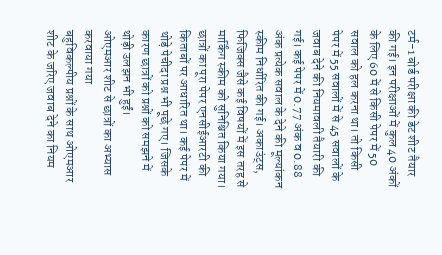टर्म-1 बोर्ड परीक्षा की डेट शीट तैयार की गई। इन परीक्षाओं में कुल 40 अंकों के लिए 60 में से किसी पेपर में 50 सवाल को हल करना था। तो किसी पेपर में 55 सवालों में से 45 सवालों के जवाब देने की नियमावली तैयारी की गई। कई पेपर में 0.77 अंक व 0.88 अंक प्रत्येक सवाल के देने की मूल्यांकन स्कीम निर्धारित की गई। अकाउंट्स, फिजिक्स जैसे कई विषयों में इस तरह से मार्किंग स्कीम को सुनिश्चित किया गया। छात्रों का पूरा पेपर एनसीईआरटी की किताबों पर आधारित था। कई पेपर में थोड़े पेचीदा प्रश्न भी पूछे गए। जिसके कारण छात्रों को प्रश्नों को समझने में थोड़ी उलझन भी हुईं।
ओएमआर शीट से छात्रों का अभ्यास करवाया गया
बहुविकल्पीय प्रश्नों के साथ ओएमआर शीट के जरिए जवाब देने का नियम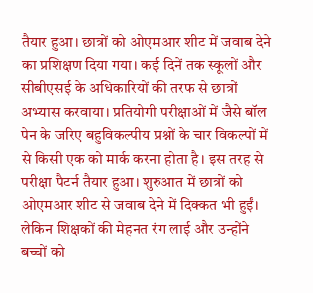तैयार हुआ। छात्रों को ओएमआर शीट में जवाब देने का प्रशिक्षण दिया गया। कई दिनें तक स्कूलों और सीबीएसई के अधिकारियों की तरफ से छात्रों अभ्यास करवाया। प्रतियोगी परीक्षाओं में जैसे बॉल पेन के जरिए बहुविकल्पीय प्रश्नों के चार विकल्पों में से किसी एक को मार्क करना होता है। इस तरह से परीक्षा पैटर्न तैयार हुआ। शुरुआत में छात्रों को ओएमआर शीट से जवाब देने में दिक्कत भी हुईं। लेकिन शिक्षकों की मेहनत रंग लाई और उन्होंने बच्चों को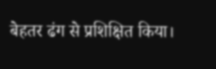बेहतर ढंग से प्रशिक्षित किया।